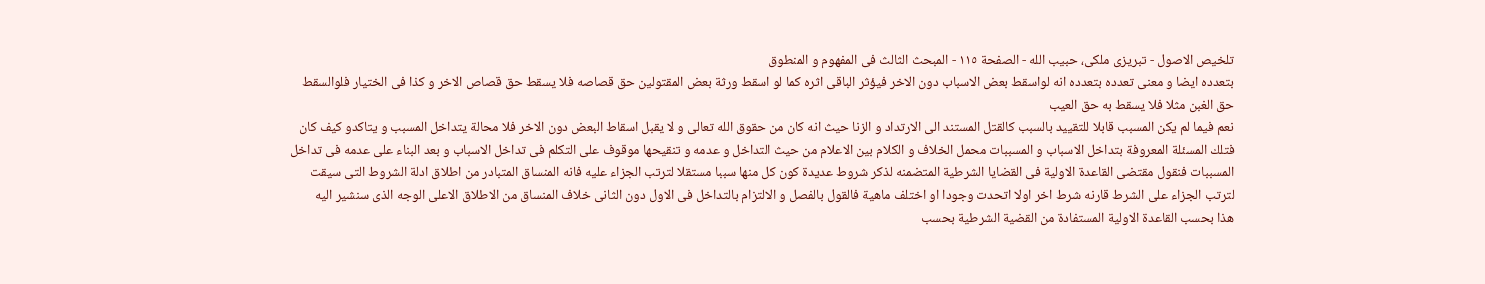تلخيص الاصول - تبریزی ملکی، حبیب الله - الصفحة ١١٥ - المبحث الثالث فى المفهوم و المنطوق
بتعدده ايضا و معنى تعدده بتعدده انه لواسقط بعض الاسباب دون الاخر فيؤثر الباقى اثره كما لو اسقط ورثة بعض المقتولين حق قصاصه فلا يسقط حق قصاص الاخر و كذا فى الختيار فلوالسقط حق الغبن مثلا فلا يسقط به حق العيب
نعم فيما لم يكن المسبب قابلا للتقييد بالسبب كالقتل المستند الى الارتداد و الزنا حيث انه كان من حقوق الله تعالى و لا يقبل اسقاط البعض دون الاخر فلا محالة يتداخل المسبب و يتاكدو كيف كان فتلك المسئلة المعروفة بتداخل الاسباب و المسببات محمل الخلاف و الكلام بين الاعلام من حيث التداخل و عدمه و تنقيحها موقوف على التكلم فى تداخل الاسباب و بعد البناء على عدمه فى تداخل المسببات فنقول مقتضى القاعدة الاولية فى القضايا الشرطية المتضمنه لذكر شروط عديدة كون كل منها سببا مستقلا لترتب الجزاء عليه فانه المنساق المتبادر من اطلاق ادلة الشروط التى سيقت لترتب الجزاء على الشرط قارنه شرط اخر اولا اتحدت وجودا او اختلف ماهية فالقول بالفصل و الالتزام بالتداخل فى الاول دون الثانى خلاف المنساق من الاطلاق الاعلى الوجه الذى سنشير اليه
هذا بحسب القاعدة الاولية المستفادة من القضية الشرطية بحسب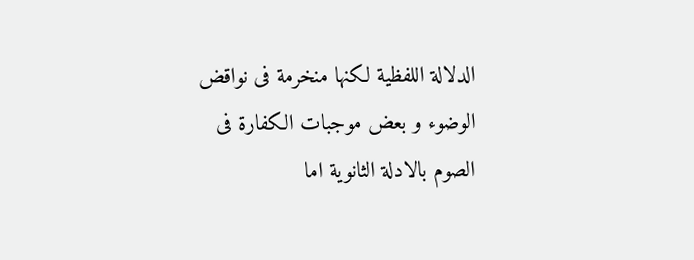الدلالة اللفظية لكنها منخرمة فى نواقض الوضوء و بعض موجبات الكفارة فى الصوم بالادلة الثانوية اما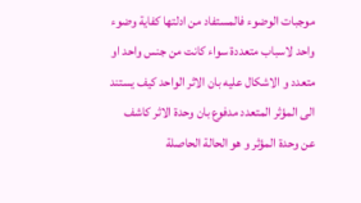موجبات الوضوء فالمستفاد من ادلتها كفاية وضوء واحد لاسباب متعددة سواء كانت من جنس واحد او متعدد و الاشكال عليه بان الاثر الواحد كيف يستند الى المؤثر المتعدد مدفوع بان وحدة الاثر كاشف عن وحدة المؤثر و هو الحالة الحاصلة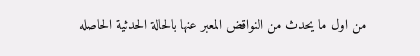من اول ما يحدث من النواقض المعبر عنها بالحالة الحدثية الحاصله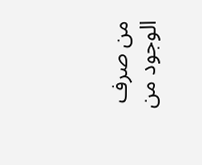من صرف الوجود من